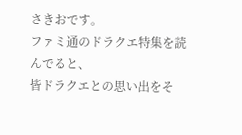さきおです。
ファミ通のドラクエ特集を読んでると、
皆ドラクエとの思い出をそ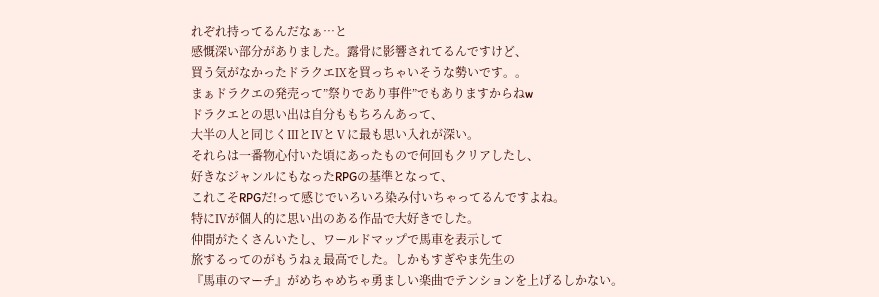れぞれ持ってるんだなぁ…と
感慨深い部分がありました。露骨に影響されてるんですけど、
買う気がなかったドラクエⅨを買っちゃいそうな勢いです。。
まぁドラクエの発売って”祭りであり事件”でもありますからねw
ドラクエとの思い出は自分ももちろんあって、
大半の人と同じくⅢとⅣとⅤに最も思い入れが深い。
それらは一番物心付いた頃にあったもので何回もクリアしたし、
好きなジャンルにもなったRPGの基準となって、
これこそRPGだ!って感じでいろいろ染み付いちゃってるんですよね。
特にⅣが個人的に思い出のある作品で大好きでした。
仲間がたくさんいたし、ワールドマップで馬車を表示して
旅するってのがもうねぇ最高でした。しかもすぎやま先生の
『馬車のマーチ』がめちゃめちゃ勇ましい楽曲でテンションを上げるしかない。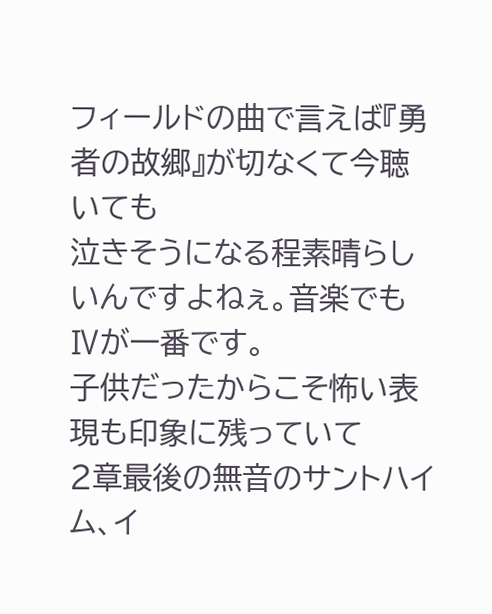フィールドの曲で言えば『勇者の故郷』が切なくて今聴いても
泣きそうになる程素晴らしいんですよねぇ。音楽でもⅣが一番です。
子供だったからこそ怖い表現も印象に残っていて
2章最後の無音のサントハイム、イ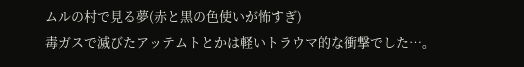ムルの村で見る夢(赤と黒の色使いが怖すぎ)
毒ガスで滅びたアッテムトとかは軽いトラウマ的な衝撃でした…。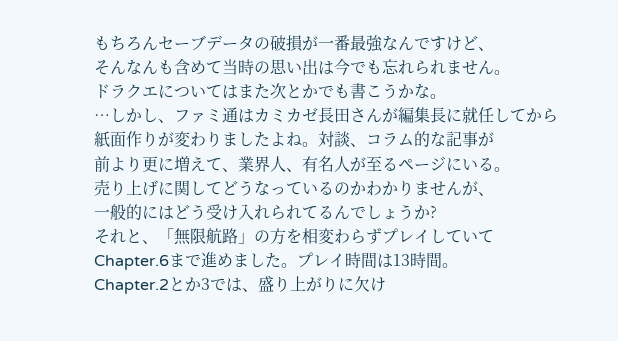もちろんセーブデータの破損が一番最強なんですけど、
そんなんも含めて当時の思い出は今でも忘れられません。
ドラクエについてはまた次とかでも書こうかな。
…しかし、ファミ通はカミカゼ長田さんが編集長に就任してから
紙面作りが変わりましたよね。対談、コラム的な記事が
前より更に増えて、業界人、有名人が至るページにいる。
売り上げに関してどうなっているのかわかりませんが、
一般的にはどう受け入れられてるんでしょうか?
それと、「無限航路」の方を相変わらずプレイしていて
Chapter.6まで進めました。プレイ時間は13時間。
Chapter.2とか3では、盛り上がりに欠け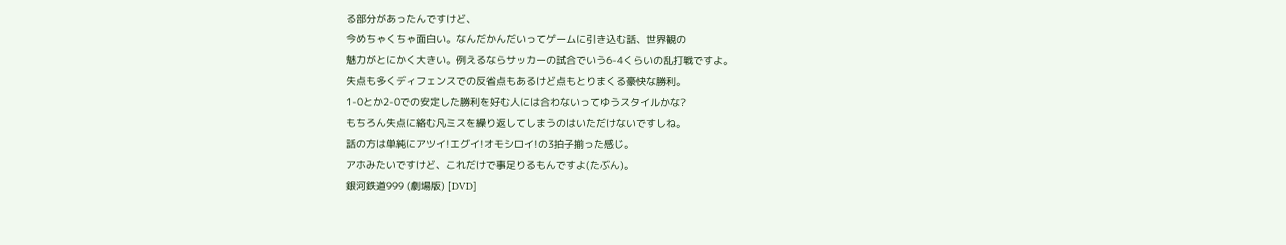る部分があったんですけど、
今めちゃくちゃ面白い。なんだかんだいってゲームに引き込む話、世界観の
魅力がとにかく大きい。例えるならサッカーの試合でいう6-4くらいの乱打戦ですよ。
失点も多くディフェンスでの反省点もあるけど点もとりまくる豪快な勝利。
1-0とか2-0での安定した勝利を好む人には合わないってゆうスタイルかな?
もちろん失点に絡む凡ミスを繰り返してしまうのはいただけないですしね。
話の方は単純にアツイ!エグイ!オモシロイ!の3拍子揃った感じ。
アホみたいですけど、これだけで事足りるもんですよ(たぶん)。
銀河鉄道999 (劇場版) [DVD]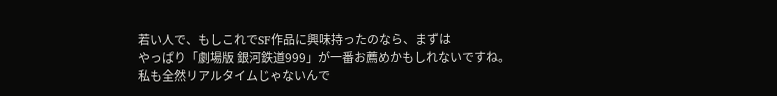若い人で、もしこれでSF作品に興味持ったのなら、まずは
やっぱり「劇場版 銀河鉄道999」が一番お薦めかもしれないですね。
私も全然リアルタイムじゃないんで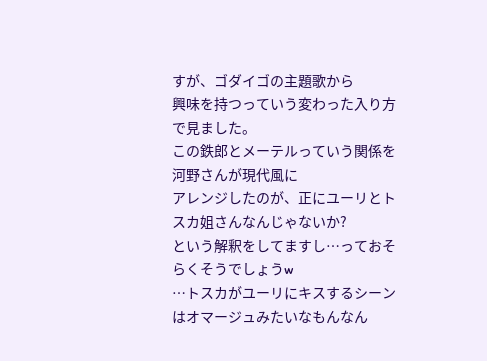すが、ゴダイゴの主題歌から
興味を持つっていう変わった入り方で見ました。
この鉄郎とメーテルっていう関係を河野さんが現代風に
アレンジしたのが、正にユーリとトスカ姐さんなんじゃないか?
という解釈をしてますし…っておそらくそうでしょうw
…トスカがユーリにキスするシーンはオマージュみたいなもんなん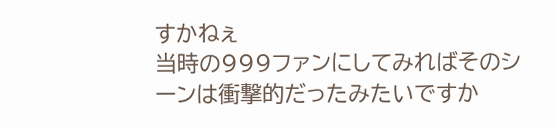すかねぇ
当時の999ファンにしてみればそのシーンは衝撃的だったみたいですか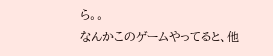ら。。
なんかこのゲームやってると、他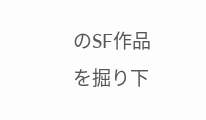のSF作品を掘り下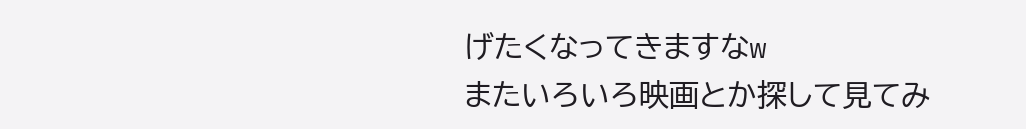げたくなってきますなw
またいろいろ映画とか探して見てみ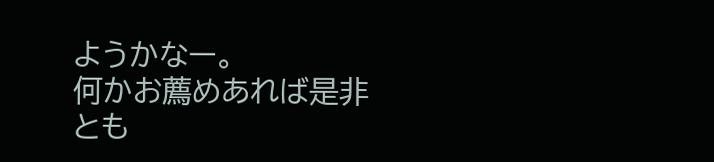ようかなー。
何かお薦めあれば是非とも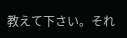教えて下さい。それ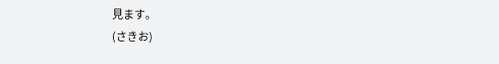見ます。
(さきお)